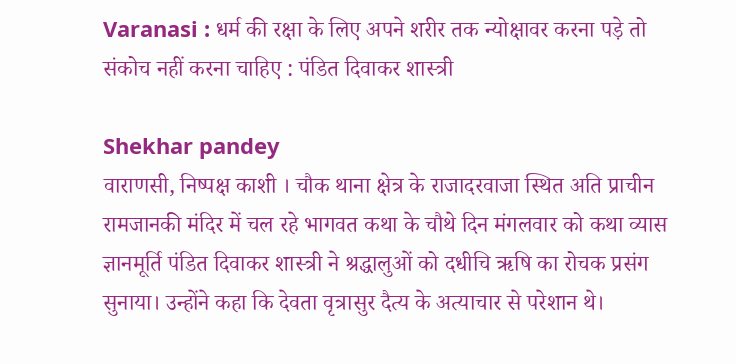Varanasi : धर्म की रक्षा के लिए अपने शरीर तक न्योक्षावर करना पड़े तो संकोच नहीं करना चाहिए : पंडित दिवाकर शास्त्री

Shekhar pandey
वाराणसी, निष्पक्ष काशी । चौक थाना क्षेत्र के राजादरवाजा स्थित अति प्राचीन रामजानकी मंदिर में चल रहे भागवत कथा के चौथे दिन मंगलवार को कथा व्यास ज्ञानमूर्ति पंडित दिवाकर शास्त्री ने श्रद्धालुओं को दधीचि ऋषि का रोचक प्रसंग सुनाया। उन्होंने कहा कि देवता वृत्रासुर दैत्य के अत्याचार से परेशान थे।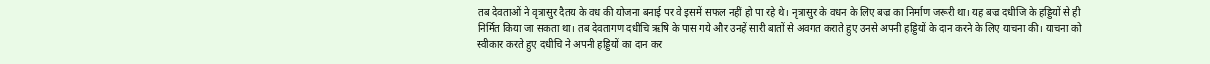तब देवताओं ने वृत्रासुर दैतय के वध की योजना बनाई पर वे इसमें सफल नहीं हो पा रहे थे। नृत्रासुर के वधन के लिए बज्र का निर्माण जरूरी था। यह बज्र दधीजि के हड्डियों से ही निर्मित किया जा सकता था। तब देवतागण दधीचि ऋषि के पास गये और उनहें सारी बातों से अवगत कराते हुए उनसे अपनी हड्डियों के दान करने के लिए याचना की। याचना को स्वीकार करते हुए दधीचि ने अपनी हड्डियों का दान कर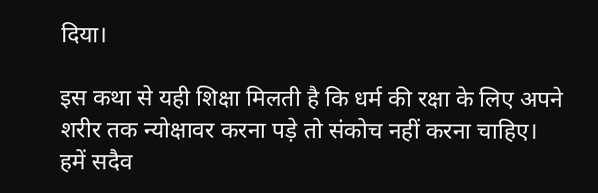दिया।

इस कथा से यही शिक्षा मिलती है कि धर्म की रक्षा के लिए अपने शरीर तक न्योक्षावर करना पड़े तो संकोच नहीं करना चाहिए। हमें सदैव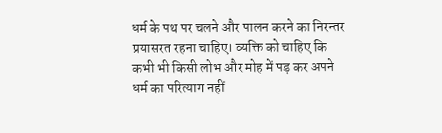धर्म के पथ पर चलने और पालन करने का निरन्तर प्रयासरत रहना चाहिए। व्यक्ति को चाहिए कि कभी भी किसी लोभ और मोह में पड़ कर अपने धर्म का परित्याग नहीं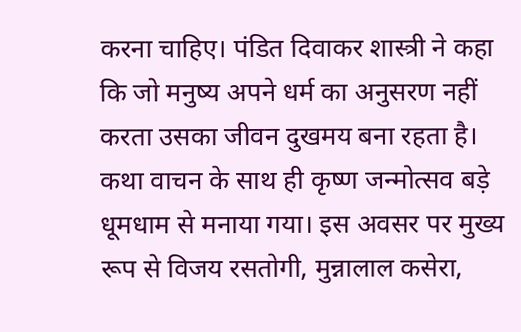करना चाहिए। पंडित दिवाकर शास्त्री ने कहा कि जो मनुष्य अपने धर्म का अनुसरण नहीं करता उसका जीवन दुखमय बना रहता है। कथा वाचन के साथ ही कृष्ण जन्मोत्सव बड़े धूमधाम से मनाया गया। इस अवसर पर मुख्य रूप से विजय रसतोगी, मुन्नालाल कसेरा,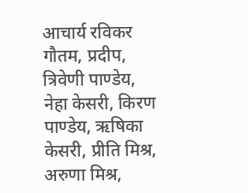आचार्य रविकर गौतम, प्रदीप, त्रिवेणी पाण्डेय, नेहा केसरी, किरण पाण्डेय, ऋषिका केसरी, प्रीति मिश्र, अरुणा मिश्र,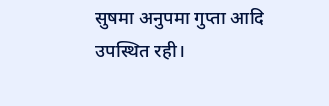सुषमा अनुपमा गुप्ता आदि उपस्थित रही।